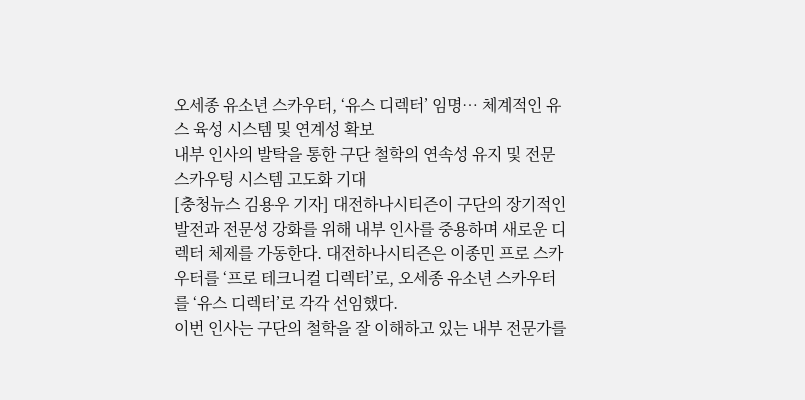오세종 유소년 스카우터, ‘유스 디렉터’ 임명… 체계적인 유스 육성 시스템 및 연계성 확보
내부 인사의 발탁을 통한 구단 철학의 연속성 유지 및 전문 스카우팅 시스템 고도화 기대
[충청뉴스 김용우 기자] 대전하나시티즌이 구단의 장기적인 발전과 전문성 강화를 위해 내부 인사를 중용하며 새로운 디렉터 체제를 가동한다. 대전하나시티즌은 이종민 프로 스카우터를 ‘프로 테크니컬 디렉터’로, 오세종 유소년 스카우터를 ‘유스 디렉터’로 각각 선임했다.
이번 인사는 구단의 철학을 잘 이해하고 있는 내부 전문가를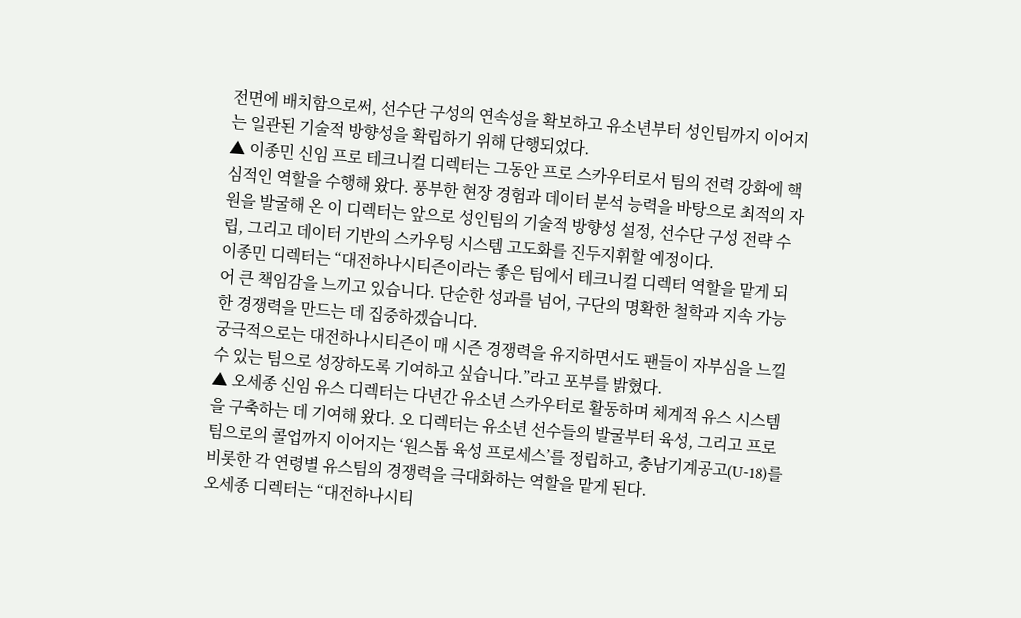전면에 배치함으로써, 선수단 구성의 연속성을 확보하고 유소년부터 성인팀까지 이어지는 일관된 기술적 방향성을 확립하기 위해 단행되었다.
▲ 이종민 신임 프로 테크니컬 디렉터는 그동안 프로 스카우터로서 팀의 전력 강화에 핵심적인 역할을 수행해 왔다. 풍부한 현장 경험과 데이터 분석 능력을 바탕으로 최적의 자원을 발굴해 온 이 디렉터는 앞으로 성인팀의 기술적 방향성 설정, 선수단 구성 전략 수립, 그리고 데이터 기반의 스카우팅 시스템 고도화를 진두지휘할 예정이다.
이종민 디렉터는 “대전하나시티즌이라는 좋은 팀에서 테크니컬 디렉터 역할을 맡게 되어 큰 책임감을 느끼고 있습니다. 단순한 성과를 넘어, 구단의 명확한 철학과 지속 가능한 경쟁력을 만드는 데 집중하겠습니다.
궁극적으로는 대전하나시티즌이 매 시즌 경쟁력을 유지하면서도 팬들이 자부심을 느낄 수 있는 팀으로 성장하도록 기여하고 싶습니다.”라고 포부를 밝혔다.
▲ 오세종 신임 유스 디렉터는 다년간 유소년 스카우터로 활동하며 체계적 유스 시스템을 구축하는 데 기여해 왔다. 오 디렉터는 유소년 선수들의 발굴부터 육성, 그리고 프로팀으로의 콜업까지 이어지는 ‘원스톱 육성 프로세스’를 정립하고, 충남기계공고(U-18)를 비롯한 각 연령별 유스팀의 경쟁력을 극대화하는 역할을 맡게 된다.
오세종 디렉터는 “대전하나시티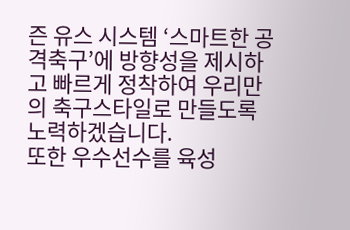즌 유스 시스템 ‘스마트한 공격축구’에 방향성을 제시하고 빠르게 정착하여 우리만의 축구스타일로 만들도록 노력하겠습니다.
또한 우수선수를 육성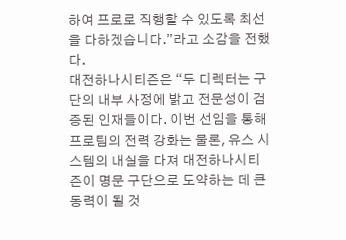하여 프로로 직행할 수 있도록 최선을 다하겠습니다.”라고 소감을 전했다.
대전하나시티즌은 “두 디렉터는 구단의 내부 사정에 밝고 전문성이 검증된 인재들이다. 이번 선임을 통해 프로팀의 전력 강화는 물론, 유스 시스템의 내실을 다져 대전하나시티즌이 명문 구단으로 도약하는 데 큰 동력이 될 것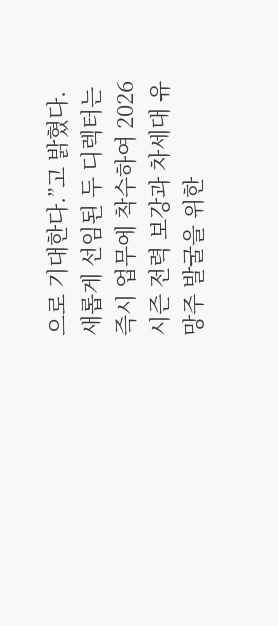으로 기대한다.”고 밝혔다.
새롭게 선임된 두 디렉터는 즉시 업무에 착수하여 2026시즌 전력 보강과 차세대 유망주 발굴을 위한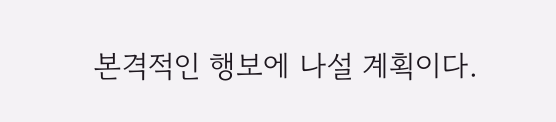본격적인 행보에 나설 계획이다.